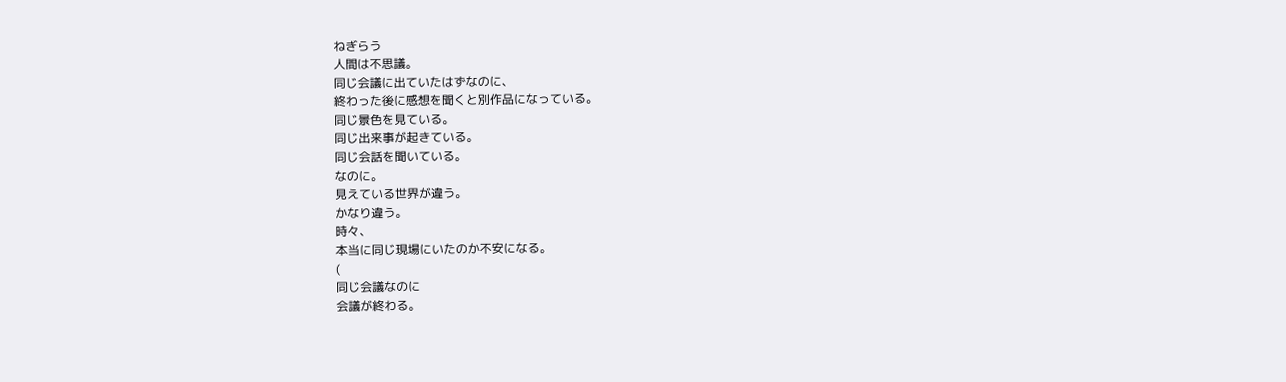ねぎらう
人間は不思議。
同じ会議に出ていたはずなのに、
終わった後に感想を聞くと別作品になっている。
同じ景色を見ている。
同じ出来事が起きている。
同じ会話を聞いている。
なのに。
見えている世界が違う。
かなり違う。
時々、
本当に同じ現場にいたのか不安になる。
(
同じ会議なのに
会議が終わる。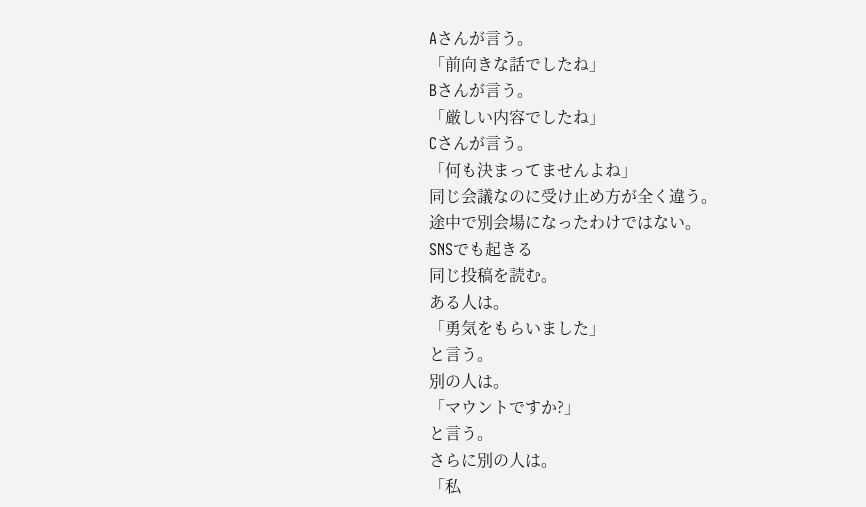Aさんが言う。
「前向きな話でしたね」
Bさんが言う。
「厳しい内容でしたね」
Cさんが言う。
「何も決まってませんよね」
同じ会議なのに受け止め方が全く違う。
途中で別会場になったわけではない。
SNSでも起きる
同じ投稿を読む。
ある人は。
「勇気をもらいました」
と言う。
別の人は。
「マウントですか?」
と言う。
さらに別の人は。
「私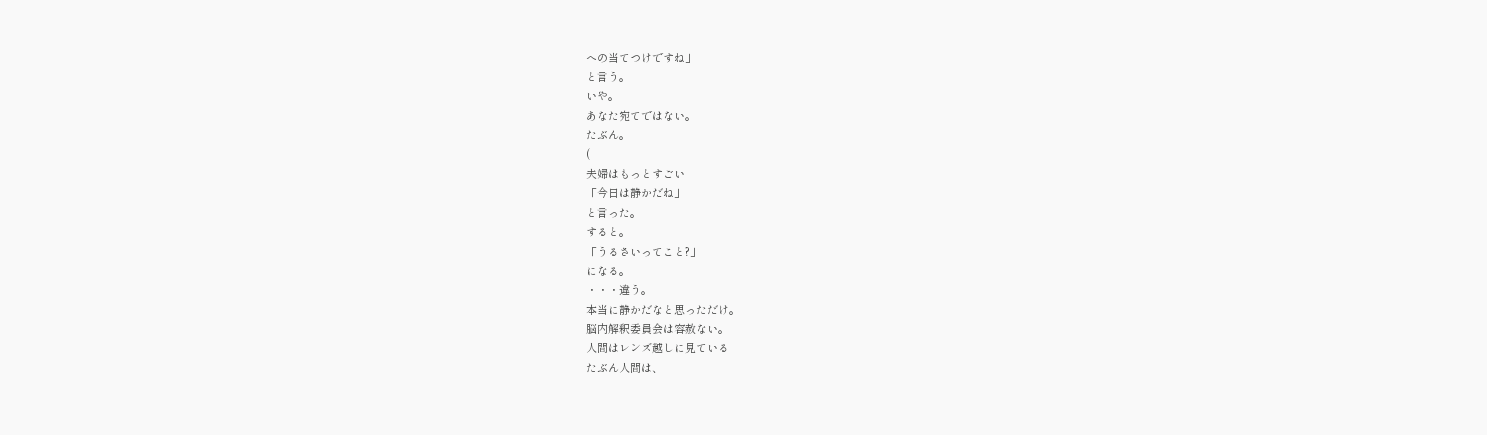への当てつけですね」
と言う。
いや。
あなた宛てではない。
たぶん。
(
夫婦はもっとすごい
「今日は静かだね」
と言った。
すると。
「うるさいってこと?」
になる。
・・・違う。
本当に静かだなと思っただけ。
脳内解釈委員会は容赦ない。
人間はレンズ越しに見ている
たぶん人間は、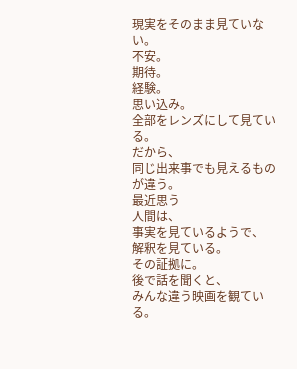現実をそのまま見ていない。
不安。
期待。
経験。
思い込み。
全部をレンズにして見ている。
だから、
同じ出来事でも見えるものが違う。
最近思う
人間は、
事実を見ているようで、
解釈を見ている。
その証拠に。
後で話を聞くと、
みんな違う映画を観ている。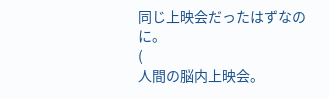同じ上映会だったはずなのに。
(
人間の脳内上映会。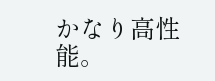かなり高性能。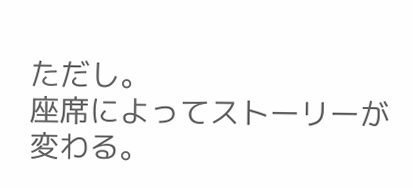ただし。
座席によってストーリーが変わる。